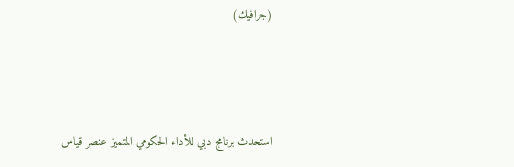(جرافيك)



استحدث برنامج دبي للأداء الحكومي المتميز عنصر قياس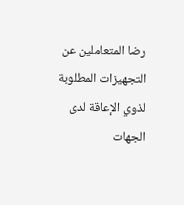رضا المتعاملين عن التجهيزات المطلوبة لذوي الإعاقة لدى الجهات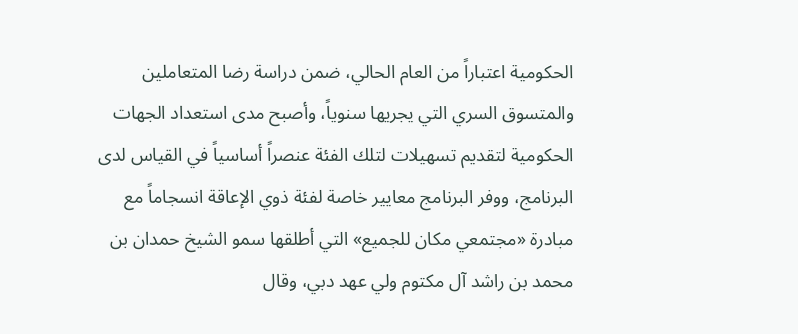الحكومية اعتباراً من العام الحالي، ضمن دراسة رضا المتعاملين والمتسوق السري التي يجريها سنوياً، وأصبح مدى استعداد الجهات الحكومية لتقديم تسهيلات لتلك الفئة عنصراً أساسياً في القياس لدى البرنامج، ووفر البرنامج معايير خاصة لفئة ذوي الإعاقة انسجاماً مع مبادرة «مجتمعي مكان للجميع» التي أطلقها سمو الشيخ حمدان بن محمد بن راشد آل مكتوم ولي عهد دبي، وقال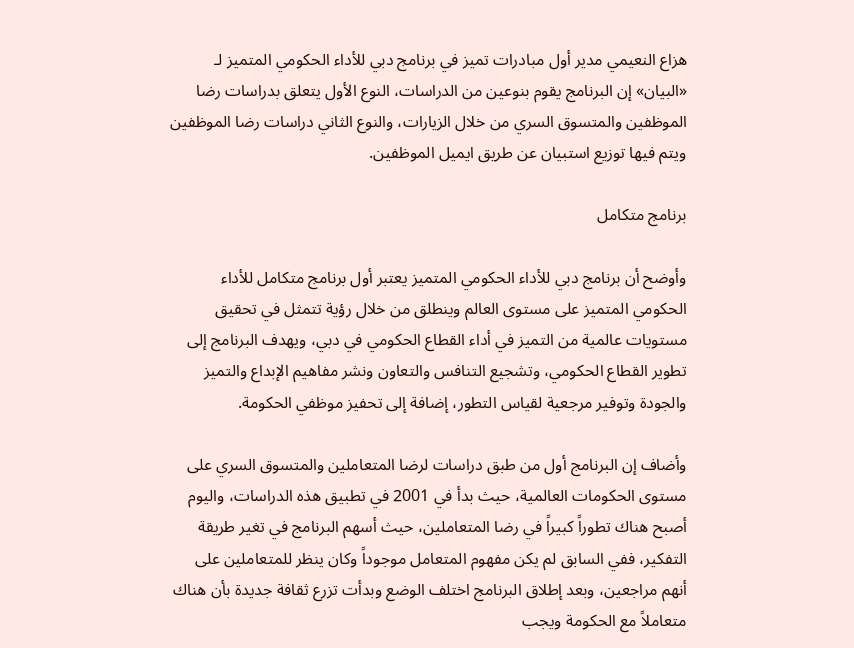هزاع النعيمي مدير أول مبادرات تميز في برنامج دبي للأداء الحكومي المتميز لـ «البيان» إن البرنامج يقوم بنوعين من الدراسات، النوع الأول يتعلق بدراسات رضا الموظفين والمتسوق السري من خلال الزيارات، والنوع الثاني دراسات رضا الموظفين ويتم فيها توزيع استبيان عن طريق ايميل الموظفين.

برنامج متكامل

وأوضح أن برنامج دبي للأداء الحكومي المتميز يعتبر أول برنامج متكامل للأداء الحكومي المتميز على مستوى العالم وينطلق من خلال رؤية تتمثل في تحقيق مستويات عالمية من التميز في أداء القطاع الحكومي في دبي، ويهدف البرنامج إلى تطوير القطاع الحكومي، وتشجيع التنافس والتعاون ونشر مفاهيم الإبداع والتميز والجودة وتوفير مرجعية لقياس التطور، إضافة إلى تحفيز موظفي الحكومة.

وأضاف إن البرنامج أول من طبق دراسات لرضا المتعاملين والمتسوق السري على مستوى الحكومات العالمية، حيث بدأ في 2001 في تطبيق هذه الدراسات، واليوم أصبح هناك تطوراً كبيراً في رضا المتعاملين، حيث أسهم البرنامج في تغير طريقة التفكير، ففي السابق لم يكن مفهوم المتعامل موجوداً وكان ينظر للمتعاملين على أنهم مراجعين، وبعد إطلاق البرنامج اختلف الوضع وبدأت تزرع ثقافة جديدة بأن هناك متعاملاً مع الحكومة ويجب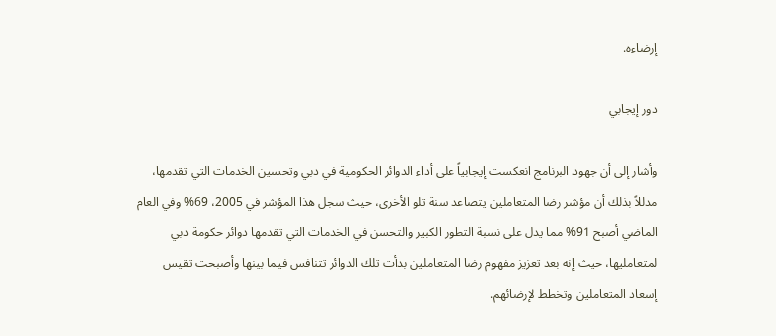إرضاءه.

دور إيجابي

وأشار إلى أن جهود البرنامج انعكست إيجابياً على أداء الدوائر الحكومية في دبي وتحسين الخدمات التي تقدمها، مدللاً بذلك أن مؤشر رضا المتعاملين يتصاعد سنة تلو الأخرى، حيث سجل هذا المؤشر في 2005، 69% وفي العام الماضي أصبح 91% مما يدل على نسبة التطور الكبير والتحسن في الخدمات التي تقدمها دوائر حكومة دبي لمتعامليها، حيث إنه بعد تعزيز مفهوم رضا المتعاملين بدأت تلك الدوائر تتنافس فيما بينها وأصبحت تقيس إسعاد المتعاملين وتخطط لإرضائهم.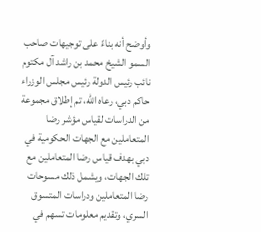وأوضح أنه بناءً على توجيهات صاحب السمو الشيخ محمد بن راشد آل مكتوم نائب رئيس الدولة رئيس مجلس الوزراء حاكم دبي، رعاه الله، تم إطلاق مجموعة من الدراسات لقياس مؤشر رضا المتعاملين مع الجهات الحكومية في دبي بهدف قياس رضا المتعاملين مع تلك الجهات، ويشمل ذلك مسوحات رضا المتعاملين ودراسات المتسوق السري، وتقديم معلومات تسهم في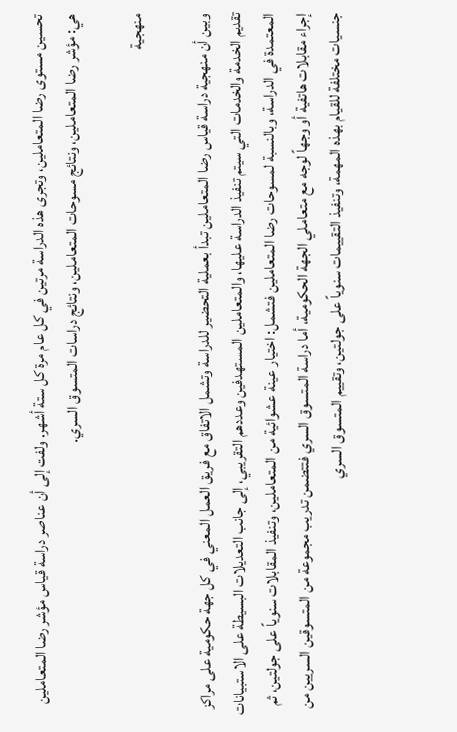تحسين مستوى رضا المتعاملين، وتجرى هذه الدراسة مرتين في كل عام مرة كل ستة أشهر. ولفت إلى أن عناصر دراسة قياس مؤشر رضا المتعاملين هي: مؤشر رضا المتعاملين، ونتائج مسوحات المتعاملين، ونتائج دراسات المتسوق السري.

منهجية

وبين أن منهجية دراسة قياس رضا المتعاملين تبدأ بعملية التحضير للدراسة وتشمل الاتفاق مع فريق العمل المعني في كل جهة حكومية على مراكز تقديم الخدمة والخدمات التي سيتم تنفيذ الدراسة عليها، والمتعاملين المستهدفين وعددهم التقريبي، إلى جانب التعديلات البسيطة على الاستبيانات المعتمدة في الدراسة، وبالنسبة لمسوحات رضا المتعاملين فتشمل: اختيار عينة عشوائية من المتعاملين، وتنفيذ المقابلات سنوياً على جولتين، ثم إجراء مقابلات هاتفية أو وجهاً لوجه مع متعاملي الجهة الحكومية، أما دراسة المتسوق السري فتتضمن تدريب مجموعة من المتسوقين السريين من جنسيات مختلفة للقيام بهذه المهمة، وتنفيذ التقييمات سنوياً على جولتين، وتقييم المتسوق السري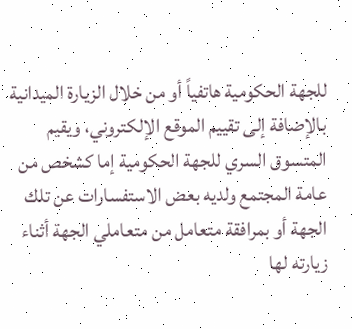للجهة الحكومية هاتفياً أو من خلال الزيارة الميدانية بالإضافة إلى تقييم الموقع الإلكتروني، ويقيم المتسوق السري للجهة الحكومية إما كشخص من عامة المجتمع ولديه بعض الاستفسارات عن تلك الجهة أو بمرافقة متعامل من متعاملي الجهة أثناء زيارته لها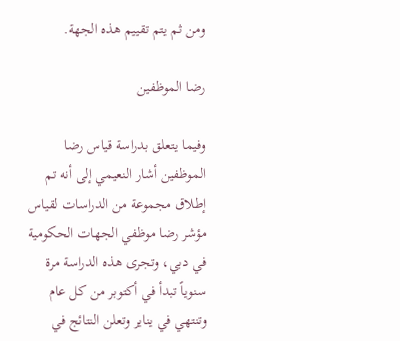ومن ثم يتم تقييم هذه الجهة.

رضا الموظفين

وفيما يتعلق بدراسة قياس رضا الموظفين أشار النعيمي إلى أنه تم إطلاق مجموعة من الدراسات لقياس مؤشر رضا موظفي الجهات الحكومية في دبي، وتجرى هذه الدراسة مرة سنوياً تبدأ في أكتوبر من كل عام وتنتهي في يناير وتعلن النتائج في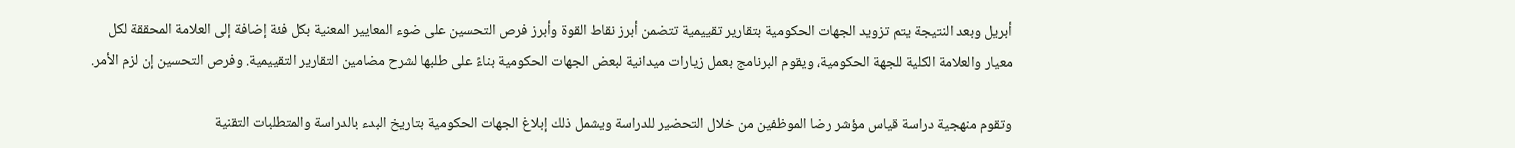أبريل وبعد النتيجة يتم تزويد الجهات الحكومية بتقارير تقييمية تتضمن أبرز نقاط القوة وأبرز فرص التحسين على ضوء المعايير المعنية بكل فئة إضافة إلى العلامة المحققة لكل معيار والعلامة الكلية للجهة الحكومية، ويقوم البرنامج بعمل زيارات ميدانية لبعض الجهات الحكومية بناءً على طلبها لشرح مضامين التقارير التقييمية. وفرص التحسين إن لزم الأمر.

وتقوم منهجية دراسة قياس مؤشر رضا الموظفين من خلال التحضير للدراسة ويشمل ذلك إبلاغ الجهات الحكومية بتاريخ البدء بالدراسة والمتطلبات التقنية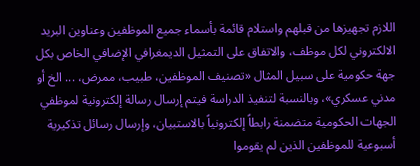اللازم تجهيزها من قبلهم واستلام قائمة بأسماء جميع الموظفين وعناوين البريد الالكتروني لكل موظف، والاتفاق على التمثيل الديمغرافي الإضافي الخاص بكل جهة حكومية على سبيل المثال «تصنيف الموظفين، طبيب، ممرض، ... الخ أو مدني عسكري»، وبالنسبة لتنفيذ الدراسة فيتم إرسال رسالة إلكترونية لموظفي الجهات الحكومية متضمنة رابطاً إلكترونياً بالاستبيان، وإرسال رسائل تذكيرية أسبوعية للموظفين الذين لم يقوموا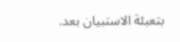بتعبئة الاستبيان بعد.